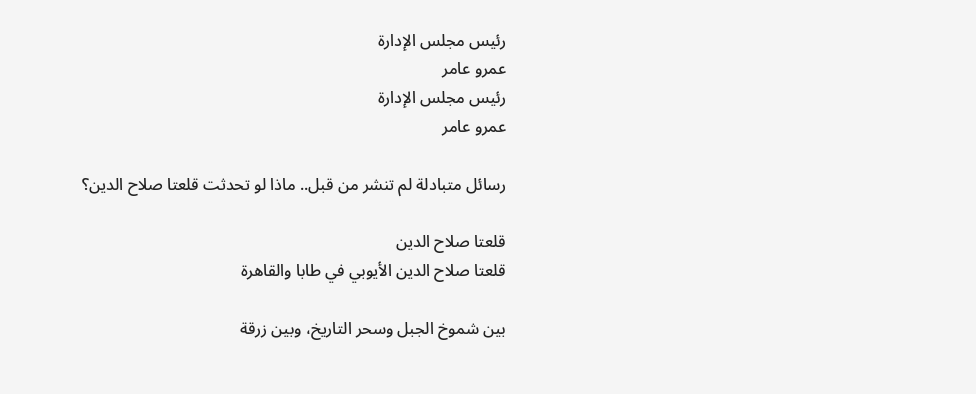رئيس مجلس الإدارة
عمرو عامر
رئيس مجلس الإدارة
عمرو عامر

رسائل متبادلة لم تنشر من قبل.. ماذا لو تحدثت قلعتا صلاح الدين؟

قلعتا صلاح الدين
قلعتا صلاح الدين الأيوبي في طابا والقاهرة

بين شموخ الجبل وسحر التاريخ، وبين زرقة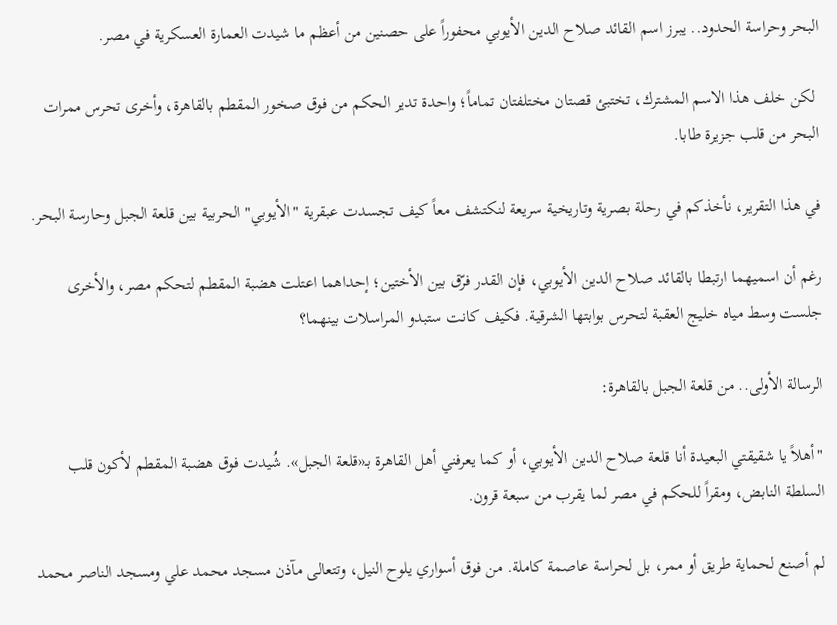البحر وحراسة الحدود.. يبرز اسم القائد صلاح الدين الأيوبي محفوراً على حصنين من أعظم ما شيدت العمارة العسكرية في مصر.

 لكن خلف هذا الاسم المشترك، تختبئ قصتان مختلفتان تماماً؛ واحدة تدير الحكم من فوق صخور المقطم بالقاهرة، وأخرى تحرس ممرات البحر من قلب جزيرة طابا.

في هذا التقرير، نأخذكم في رحلة بصرية وتاريخية سريعة لنكتشف معاً كيف تجسدت عبقرية "الأيوبي" الحربية بين قلعة الجبل وحارسة البحر.

رغم أن اسميهما ارتبطا بالقائد صلاح الدين الأيوبي، فإن القدر فرّق بين الأختين؛ إحداهما اعتلت هضبة المقطم لتحكم مصر، والأخرى جلست وسط مياه خليج العقبة لتحرس بوابتها الشرقية. فكيف كانت ستبدو المراسلات بينهما؟

الرسالة الأولى.. من قلعة الجبل بالقاهرة:

"أهلاً يا شقيقتي البعيدة أنا قلعة صلاح الدين الأيوبي، أو كما يعرفني أهل القاهرة بـ«قلعة الجبل». شُيدت فوق هضبة المقطم لأكون قلب السلطة النابض، ومقراً للحكم في مصر لما يقرب من سبعة قرون.

لم أصنع لحماية طريق أو ممر، بل لحراسة عاصمة كاملة. من فوق أسواري يلوح النيل، وتتعالى مآذن مسجد محمد علي ومسجد الناصر محمد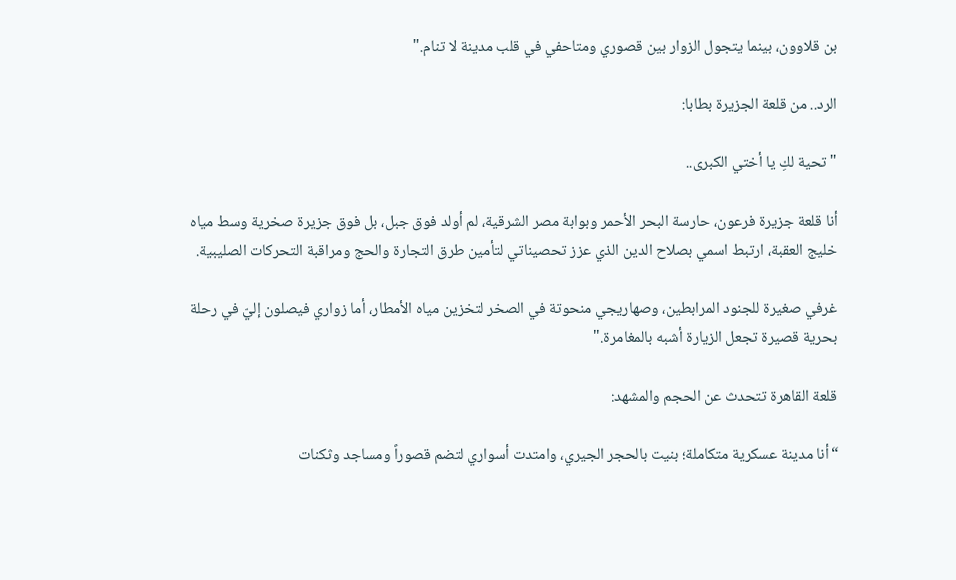بن قلاوون، بينما يتجول الزوار بين قصوري ومتاحفي في قلب مدينة لا تنام."

الرد.. من قلعة الجزيرة بطابا:

"تحية لكِ يا أختي الكبرى..

أنا قلعة جزيرة فرعون، حارسة البحر الأحمر وبوابة مصر الشرقية، لم أولد فوق جبل، بل فوق جزيرة صخرية وسط مياه خليج العقبة، ارتبط اسمي بصلاح الدين الذي عزز تحصيناتي لتأمين طرق التجارة والحج ومراقبة التحركات الصليبية.

غرفي صغيرة للجنود المرابطين، وصهاريجي منحوتة في الصخر لتخزين مياه الأمطار، أما زواري فيصلون إليّ في رحلة بحرية قصيرة تجعل الزيارة أشبه بالمغامرة."

قلعة القاهرة تتحدث عن الحجم والمشهد:

“أنا مدينة عسكرية متكاملة؛ بنيت بالحجر الجيري، وامتدت أسواري لتضم قصوراً ومساجد وثكنات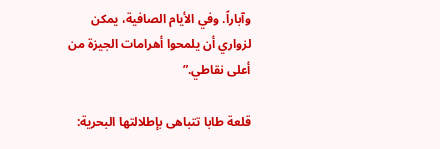وآباراً. وفي الأيام الصافية، يمكن لزواري أن يلمحوا أهرامات الجيزة من أعلى نقاطي.”

قلعة طابا تتباهى بإطلالتها البحرية: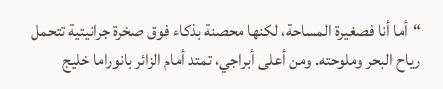“أما أنا فصغيرة المساحة، لكنها محصنة بذكاء فوق صخرة جرانيتية تتحمل رياح البحر وملوحته. ومن أعلى أبراجي، تمتد أمام الزائر بانوراما خليج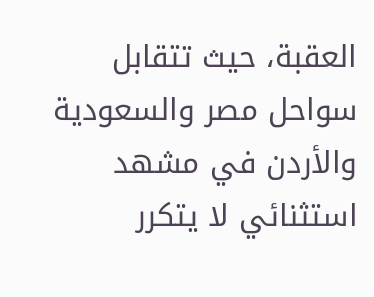العقبة، حيث تتقابل سواحل مصر والسعودية والأردن في مشهد استثنائي لا يتكرر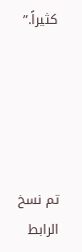كثيراً.”





تم نسخ الرابط